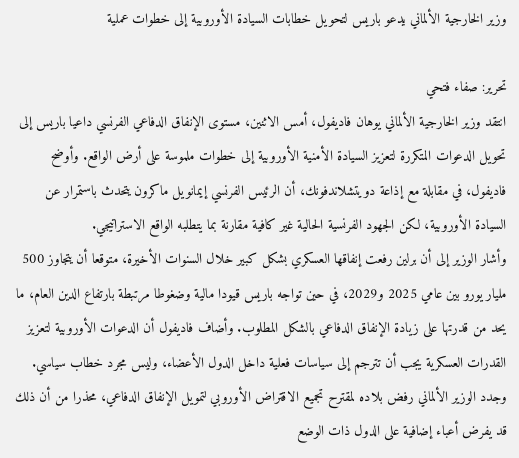وزير الخارجية الألماني يدعو باريس لتحويل خطابات السيادة الأوروبية إلى خطوات عملية

تحرير: صفاء فتحي
انتقد وزير الخارجية الألماني يوهان فاديفول، أمس الاثنين، مستوى الإنفاق الدفاعي الفرنسي داعيا باريس إلى تحويل الدعوات المتكررة لتعزيز السيادة الأمنية الأوروبية إلى خطوات ملموسة على أرض الواقع. وأوضح فاديفول، في مقابلة مع إذاعة دويتشلاندفونك، أن الرئيس الفرنسي إيمانويل ماكرون يتحدث باستمرار عن السيادة الأوروبية، لكن الجهود الفرنسية الحالية غير كافية مقارنة بما يتطلبه الواقع الاستراتيجي.
وأشار الوزير إلى أن برلين رفعت إنفاقها العسكري بشكل كبير خلال السنوات الأخيرة، متوقعا أن يتجاوز 500 مليار يورو بين عامي 2025 و2029، في حين تواجه باريس قيودا مالية وضغوطا مرتبطة بارتفاع الدين العام، ما يحد من قدرتها على زيادة الإنفاق الدفاعي بالشكل المطلوب. وأضاف فاديفول أن الدعوات الأوروبية لتعزيز القدرات العسكرية يجب أن تترجم إلى سياسات فعلية داخل الدول الأعضاء، وليس مجرد خطاب سياسي.
وجدد الوزير الألماني رفض بلاده لمقترح تجميع الاقتراض الأوروبي لتمويل الإنفاق الدفاعي، محذرا من أن ذلك قد يفرض أعباء إضافية على الدول ذات الوضع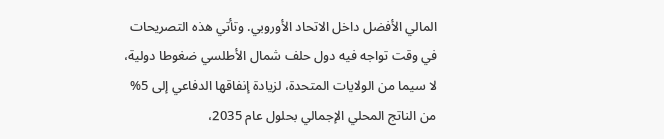المالي الأفضل داخل الاتحاد الأوروبي. وتأتي هذه التصريحات في وقت تواجه فيه دول حلف شمال الأطلسي ضغوطا دولية، لا سيما من الولايات المتحدة، لزيادة إنفاقها الدفاعي إلى 5% من الناتج المحلي الإجمالي بحلول عام 2035،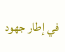في إطار جهود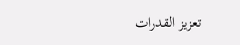تعزيز القدرات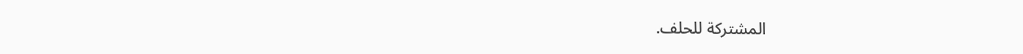المشتركة للحلف.